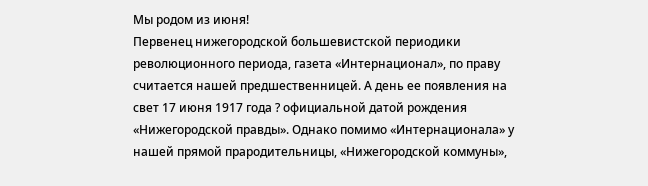Мы родом из июня!
Первенец нижегородской большевистской периодики революционного периода, газета «Интернационал», по праву считается нашей предшественницей. А день ее появления на свет 17 июня 1917 года ? официальной датой рождения «Нижегородской правды». Однако помимо «Интернационала» у нашей прямой прародительницы, «Нижегородской коммуны»,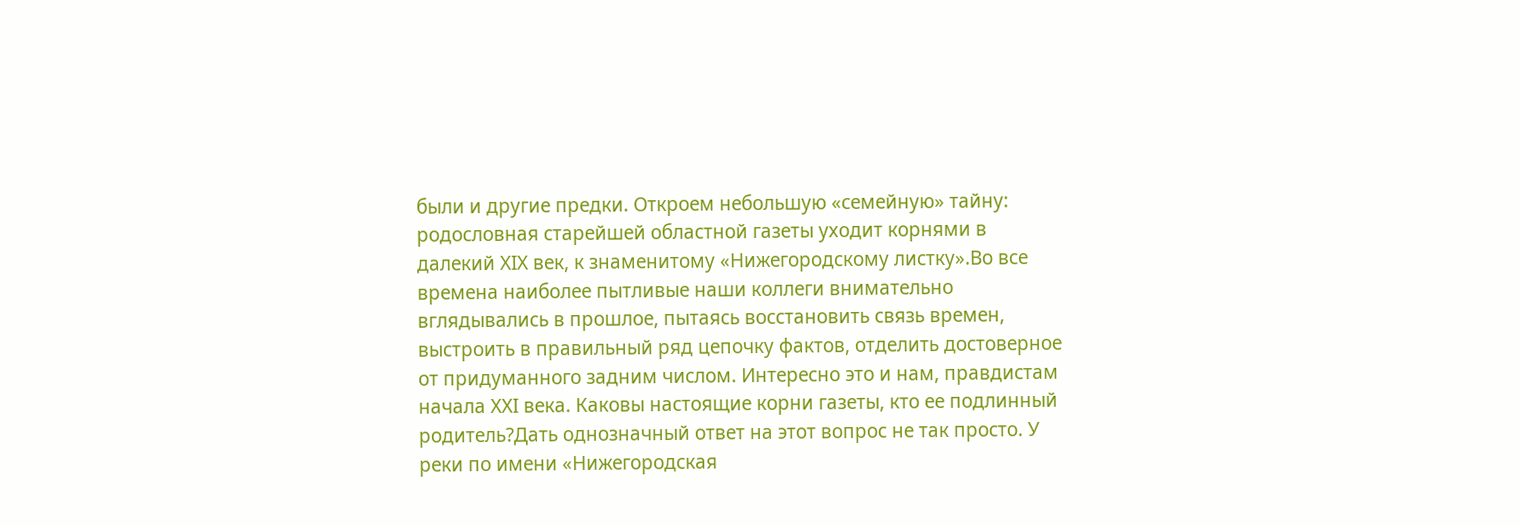были и другие предки. Откроем небольшую «семейную» тайну: родословная старейшей областной газеты уходит корнями в далекий XIX век, к знаменитому «Нижегородскому листку».Во все времена наиболее пытливые наши коллеги внимательно вглядывались в прошлое, пытаясь восстановить связь времен, выстроить в правильный ряд цепочку фактов, отделить достоверное от придуманного задним числом. Интересно это и нам, правдистам начала XXI века. Каковы настоящие корни газеты, кто ее подлинный родитель?Дать однозначный ответ на этот вопрос не так просто. У реки по имени «Нижегородская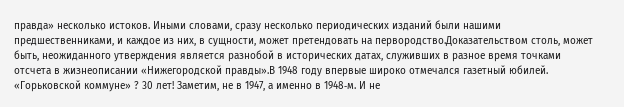правда» несколько истоков. Иными словами, сразу несколько периодических изданий были нашими предшественниками, и каждое из них, в сущности, может претендовать на первородство.Доказательством столь, может быть, неожиданного утверждения является разнобой в исторических датах, служивших в разное время точками отсчета в жизнеописании «Нижегородской правды».В 1948 году впервые широко отмечался газетный юбилей. «Горьковской коммуне» ? 30 лет! Заметим, не в 1947, а именно в 1948‑м. И не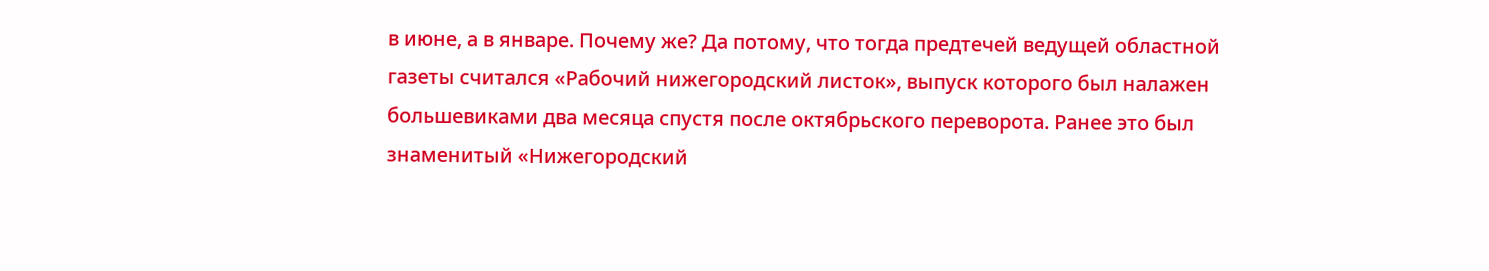в июне, а в январе. Почему же? Да потому, что тогда предтечей ведущей областной газеты считался «Рабочий нижегородский листок», выпуск которого был налажен большевиками два месяца спустя после октябрьского переворота. Ранее это был знаменитый «Нижегородский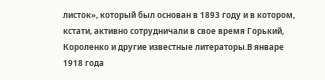листок», который был основан в 1893 году и в котором, кстати, активно сотрудничали в свое время Горький, Короленко и другие известные литераторы.В январе 1918 года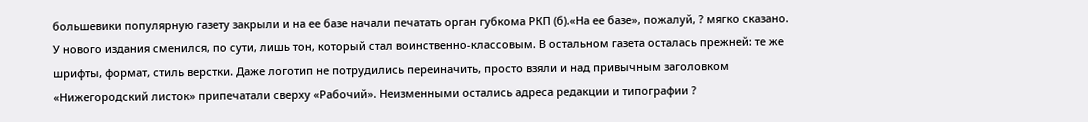большевики популярную газету закрыли и на ее базе начали печатать орган губкома РКП (б).«На ее базе», пожалуй, ? мягко сказано. У нового издания сменился, по сути, лишь тон, который стал воинственно-классовым. В остальном газета осталась прежней: те же шрифты, формат, стиль верстки. Даже логотип не потрудились переиначить, просто взяли и над привычным заголовком «Нижегородский листок» припечатали сверху «Рабочий». Неизменными остались адреса редакции и типографии ?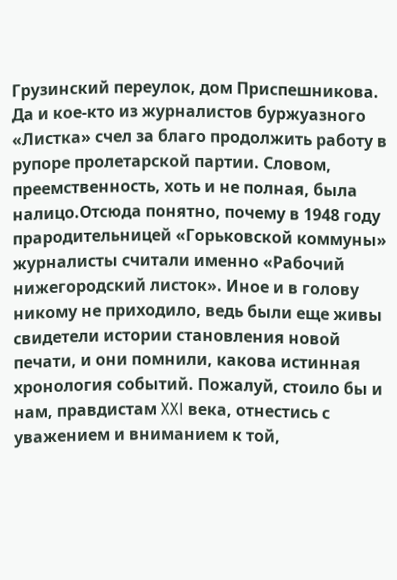Грузинский переулок, дом Приспешникова. Да и кое-кто из журналистов буржуазного «Листка» счел за благо продолжить работу в рупоре пролетарской партии. Словом, преемственность, хоть и не полная, была налицо.Отсюда понятно, почему в 1948 году прародительницей «Горьковской коммуны» журналисты считали именно «Рабочий нижегородский листок». Иное и в голову никому не приходило, ведь были еще живы свидетели истории становления новой печати, и они помнили, какова истинная хронология событий. Пожалуй, стоило бы и нам, правдистам XXI века, отнестись с уважением и вниманием к той,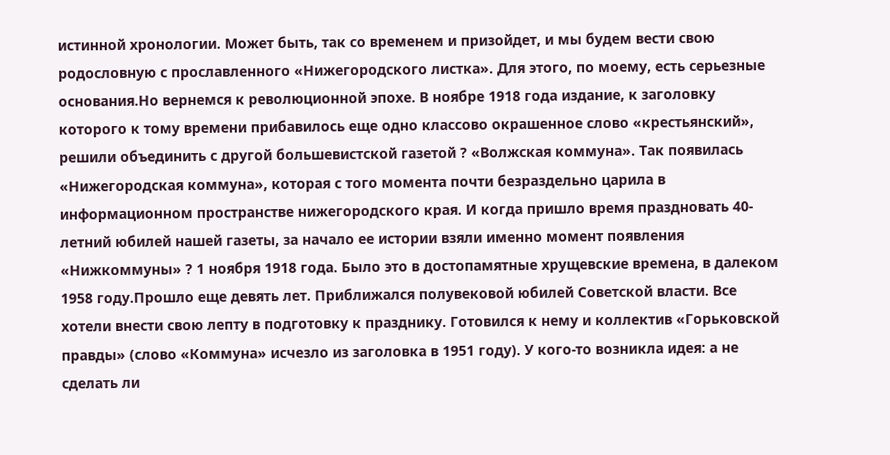истинной хронологии. Может быть, так со временем и призойдет, и мы будем вести свою родословную с прославленного «Нижегородского листка». Для этого, по моему, есть серьезные основания.Но вернемся к революционной эпохе. В ноябре 1918 года издание, к заголовку которого к тому времени прибавилось еще одно классово окрашенное слово «крестьянский», решили объединить с другой большевистской газетой ? «Волжская коммуна». Так появилась «Нижегородская коммуна», которая с того момента почти безраздельно царила в информационном пространстве нижегородского края. И когда пришло время праздновать 40-летний юбилей нашей газеты, за начало ее истории взяли именно момент появления «Нижкоммуны» ? 1 ноября 1918 года. Было это в достопамятные хрущевские времена, в далеком 1958 году.Прошло еще девять лет. Приближался полувековой юбилей Советской власти. Все хотели внести свою лепту в подготовку к празднику. Готовился к нему и коллектив «Горьковской правды» (слово «Коммуна» исчезло из заголовка в 1951 году). У кого-то возникла идея: а не сделать ли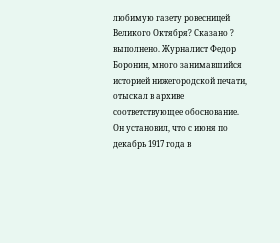любимую газету ровесницей Великого Октября? Сказано ? выполнено. Журналист Федор Боронин, много занимавшийся историей нижегородской печати, отыскал в архиве соответствующее обоснование. Он установил, что с июня по декабрь 1917 года в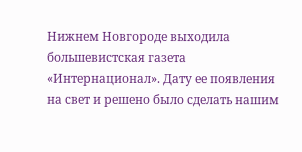Нижнем Новгороде выходила большевистская газета «Интернационал». Дату ее появления на свет и решено было сделать нашим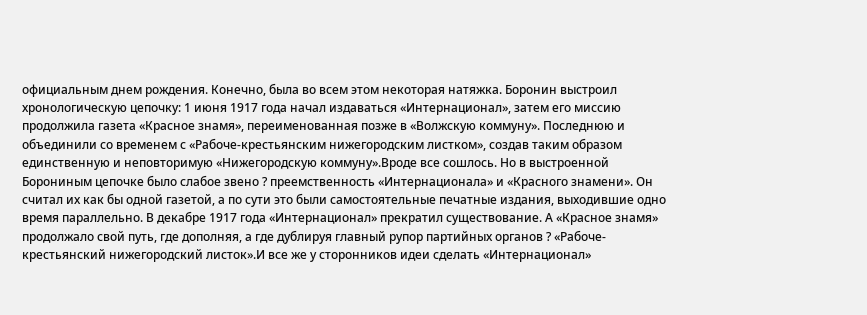официальным днем рождения. Конечно, была во всем этом некоторая натяжка. Боронин выстроил хронологическую цепочку: 1 июня 1917 года начал издаваться «Интернационал», затем его миссию продолжила газета «Красное знамя», переименованная позже в «Волжскую коммуну». Последнюю и объединили со временем с «Рабоче-крестьянским нижегородским листком», создав таким образом единственную и неповторимую «Нижегородскую коммуну».Вроде все сошлось. Но в выстроенной Борониным цепочке было слабое звено ? преемственность «Интернационала» и «Красного знамени». Он считал их как бы одной газетой, а по сути это были самостоятельные печатные издания, выходившие одно время параллельно. В декабре 1917 года «Интернационал» прекратил существование. А «Красное знамя» продолжало свой путь, где дополняя, а где дублируя главный рупор партийных органов ? «Рабоче-крестьянский нижегородский листок».И все же у сторонников идеи сделать «Интернационал»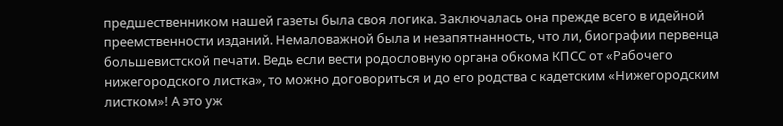предшественником нашей газеты была своя логика. Заключалась она прежде всего в идейной преемственности изданий. Немаловажной была и незапятнанность, что ли, биографии первенца большевистской печати. Ведь если вести родословную органа обкома КПСС от «Рабочего нижегородского листка», то можно договориться и до его родства с кадетским «Нижегородским листком»! А это уж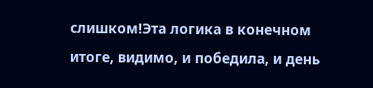слишком!Эта логика в конечном итоге, видимо, и победила, и день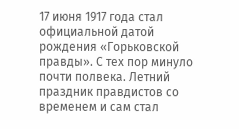17 июня 1917 года стал официальной датой рождения «Горьковской правды». С тех пор минуло почти полвека. Летний праздник правдистов со временем и сам стал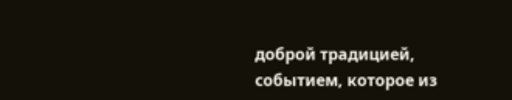доброй традицией, событием, которое из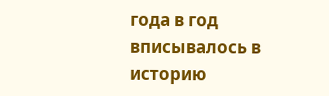года в год вписывалось в историю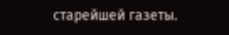старейшей газеты.